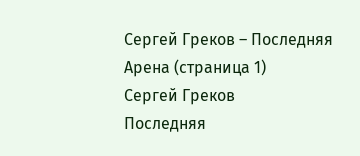Сергей Греков – Последняя Арена (страница 1)
Сергей Греков
Последняя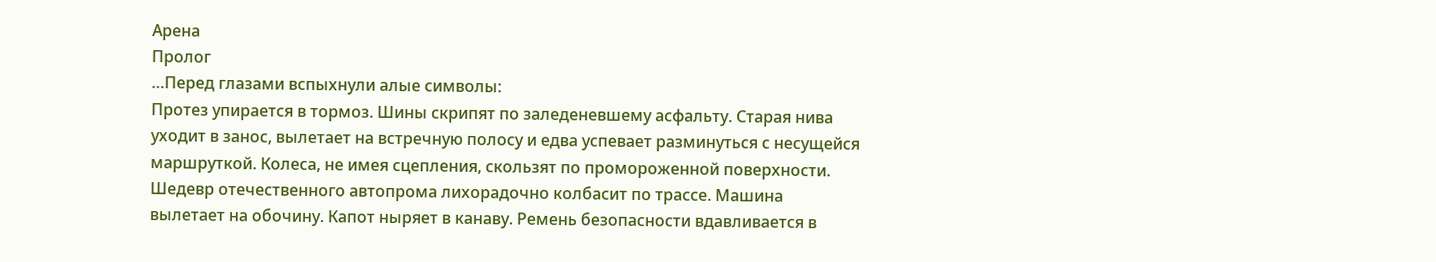Арена
Пролог
…Перед глазами вспыхнули алые символы:
Протез упирается в тормоз. Шины скрипят по заледеневшему асфальту. Старая нива уходит в занос, вылетает на встречную полосу и едва успевает разминуться с несущейся маршруткой. Колеса, не имея сцепления, скользят по промороженной поверхности. Шедевр отечественного автопрома лихорадочно колбасит по трассе. Машина вылетает на обочину. Капот ныряет в канаву. Ремень безопасности вдавливается в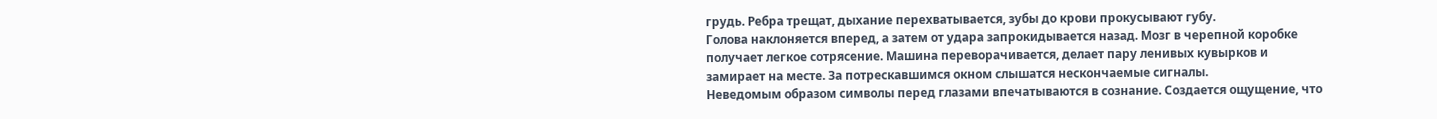грудь. Ребра трещат, дыхание перехватывается, зубы до крови прокусывают губу.
Голова наклоняется вперед, а затем от удара запрокидывается назад. Мозг в черепной коробке получает легкое сотрясение. Машина переворачивается, делает пару ленивых кувырков и замирает на месте. За потрескавшимся окном слышатся нескончаемые сигналы.
Неведомым образом символы перед глазами впечатываются в сознание. Создается ощущение, что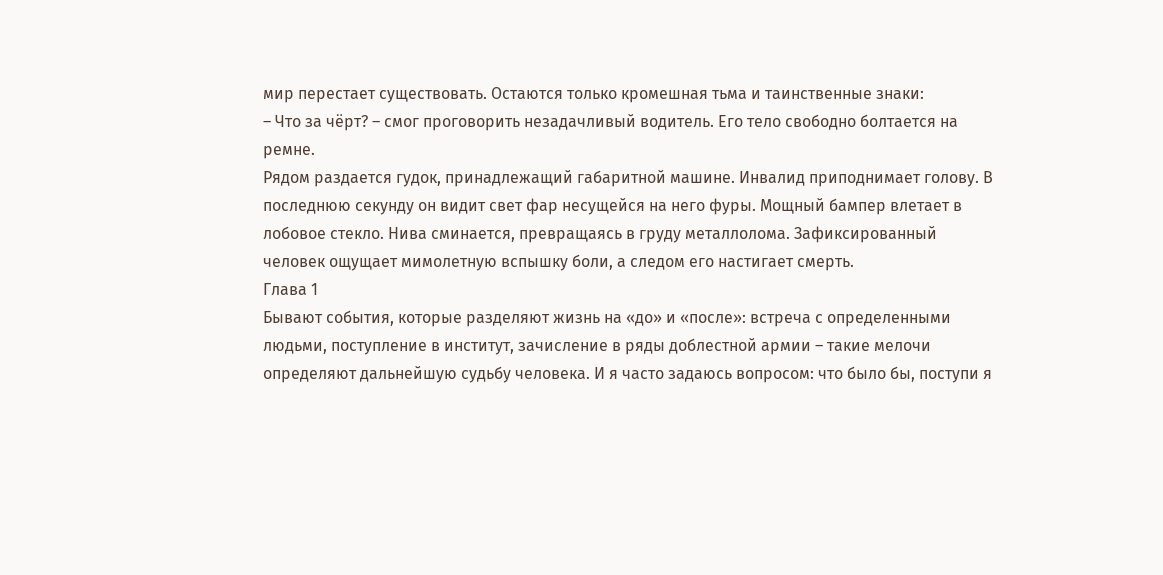мир перестает существовать. Остаются только кромешная тьма и таинственные знаки:
– Что за чёрт? – смог проговорить незадачливый водитель. Его тело свободно болтается на ремне.
Рядом раздается гудок, принадлежащий габаритной машине. Инвалид приподнимает голову. В последнюю секунду он видит свет фар несущейся на него фуры. Мощный бампер влетает в лобовое стекло. Нива сминается, превращаясь в груду металлолома. Зафиксированный человек ощущает мимолетную вспышку боли, а следом его настигает смерть.
Глава 1
Бывают события, которые разделяют жизнь на «до» и «после»: встреча с определенными людьми, поступление в институт, зачисление в ряды доблестной армии – такие мелочи определяют дальнейшую судьбу человека. И я часто задаюсь вопросом: что было бы, поступи я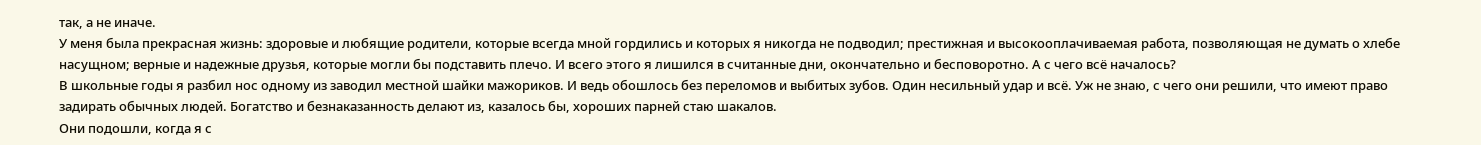так, а не иначе.
У меня была прекрасная жизнь: здоровые и любящие родители, которые всегда мной гордились и которых я никогда не подводил; престижная и высокооплачиваемая работа, позволяющая не думать о хлебе насущном; верные и надежные друзья, которые могли бы подставить плечо. И всего этого я лишился в считанные дни, окончательно и бесповоротно. А с чего всё началось?
В школьные годы я разбил нос одному из заводил местной шайки мажориков. И ведь обошлось без переломов и выбитых зубов. Один несильный удар и всё. Уж не знаю, с чего они решили, что имеют право задирать обычных людей. Богатство и безнаказанность делают из, казалось бы, хороших парней стаю шакалов.
Они подошли, когда я с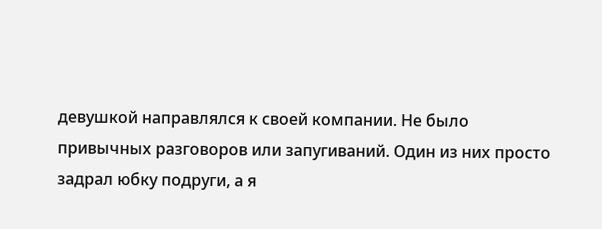девушкой направлялся к своей компании. Не было привычных разговоров или запугиваний. Один из них просто задрал юбку подруги, а я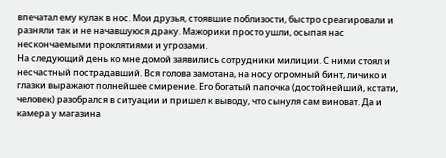впечатал ему кулак в нос. Мои друзья, стоявшие поблизости, быстро среагировали и разняли так и не начавшуюся драку. Мажорики просто ушли, осыпая нас нескончаемыми проклятиями и угрозами.
На следующий день ко мне домой заявились сотрудники милиции. С ними стоял и несчастный пострадавший. Вся голова замотана, на носу огромный бинт, личико и глазки выражают полнейшее смирение. Его богатый папочка (достойнейший, кстати, человек) разобрался в ситуации и пришел к выводу, что сынуля сам виноват. Да и камера у магазина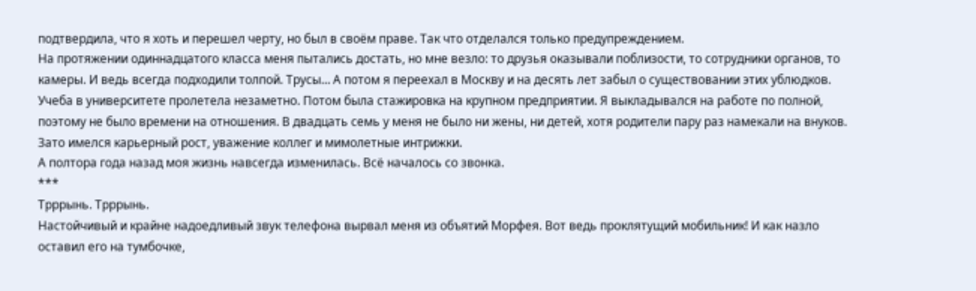подтвердила, что я хоть и перешел черту, но был в своём праве. Так что отделался только предупреждением.
На протяжении одиннадцатого класса меня пытались достать, но мне везло: то друзья оказывали поблизости, то сотрудники органов, то камеры. И ведь всегда подходили толпой. Трусы… А потом я переехал в Москву и на десять лет забыл о существовании этих ублюдков.
Учеба в университете пролетела незаметно. Потом была стажировка на крупном предприятии. Я выкладывался на работе по полной, поэтому не было времени на отношения. В двадцать семь у меня не было ни жены, ни детей, хотя родители пару раз намекали на внуков. Зато имелся карьерный рост, уважение коллег и мимолетные интрижки.
А полтора года назад моя жизнь навсегда изменилась. Всё началось со звонка.
***
Трррынь. Трррынь.
Настойчивый и крайне надоедливый звук телефона вырвал меня из объятий Морфея. Вот ведь проклятущий мобильник! И как назло оставил его на тумбочке,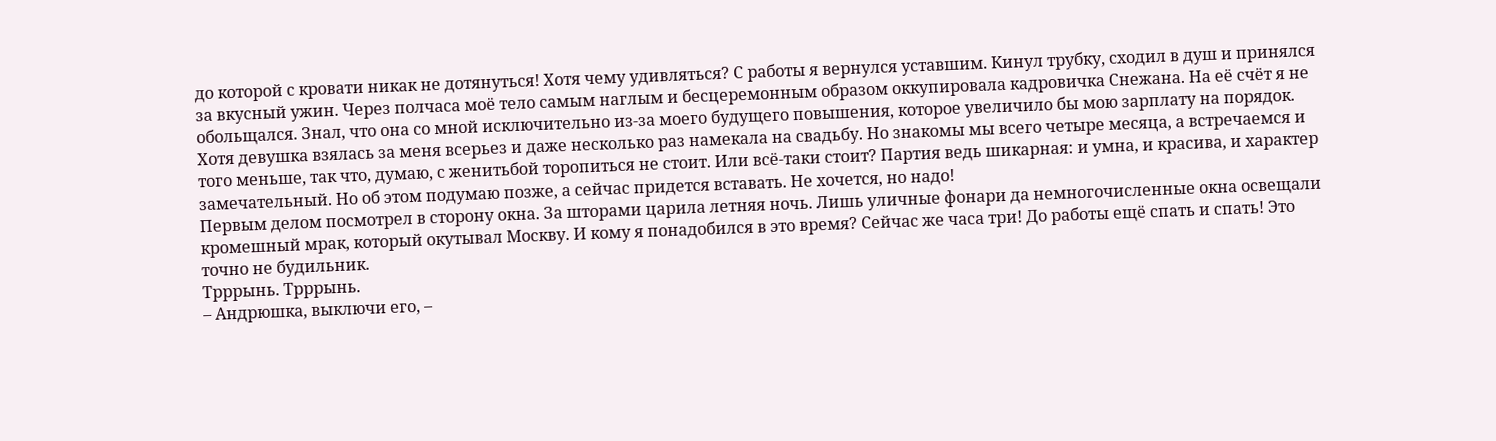до которой с кровати никак не дотянуться! Хотя чему удивляться? С работы я вернулся уставшим. Кинул трубку, сходил в душ и принялся за вкусный ужин. Через полчаса моё тело самым наглым и бесцеремонным образом оккупировала кадровичка Снежана. На её счёт я не обольщался. Знал, что она со мной исключительно из-за моего будущего повышения, которое увеличило бы мою зарплату на порядок. Хотя девушка взялась за меня всерьез и даже несколько раз намекала на свадьбу. Но знакомы мы всего четыре месяца, а встречаемся и того меньше, так что, думаю, с женитьбой торопиться не стоит. Или всё-таки стоит? Партия ведь шикарная: и умна, и красива, и характер замечательный. Но об этом подумаю позже, а сейчас придется вставать. Не хочется, но надо!
Первым делом посмотрел в сторону окна. За шторами царила летняя ночь. Лишь уличные фонари да немногочисленные окна освещали кромешный мрак, который окутывал Москву. И кому я понадобился в это время? Сейчас же часа три! До работы ещё спать и спать! Это точно не будильник.
Трррынь. Трррынь.
– Андрюшка, выключи его, –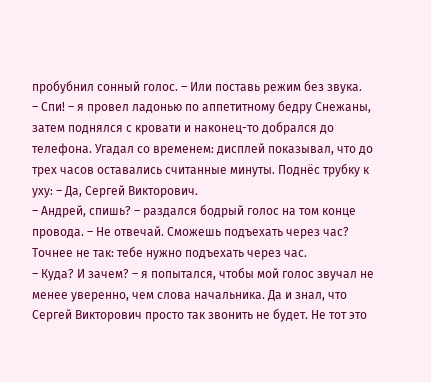пробубнил сонный голос. – Или поставь режим без звука.
– Спи! – я провел ладонью по аппетитному бедру Снежаны, затем поднялся с кровати и наконец-то добрался до телефона. Угадал со временем: дисплей показывал, что до трех часов оставались считанные минуты. Поднёс трубку к уху: – Да, Сергей Викторович.
– Андрей, спишь? – раздался бодрый голос на том конце провода. – Не отвечай. Сможешь подъехать через час? Точнее не так: тебе нужно подъехать через час.
– Куда? И зачем? – я попытался, чтобы мой голос звучал не менее уверенно, чем слова начальника. Да и знал, что Сергей Викторович просто так звонить не будет. Не тот это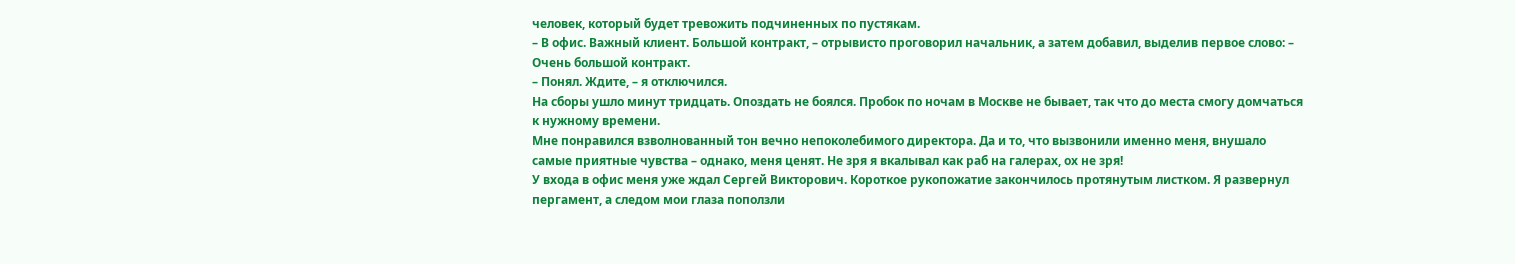человек, который будет тревожить подчиненных по пустякам.
– В офис. Важный клиент. Большой контракт, – отрывисто проговорил начальник, а затем добавил, выделив первое слово: – Очень большой контракт.
– Понял. Ждите, – я отключился.
На сборы ушло минут тридцать. Опоздать не боялся. Пробок по ночам в Москве не бывает, так что до места смогу домчаться к нужному времени.
Мне понравился взволнованный тон вечно непоколебимого директора. Да и то, что вызвонили именно меня, внушало самые приятные чувства – однако, меня ценят. Не зря я вкалывал как раб на галерах, ох не зря!
У входа в офис меня уже ждал Сергей Викторович. Короткое рукопожатие закончилось протянутым листком. Я развернул пергамент, а следом мои глаза поползли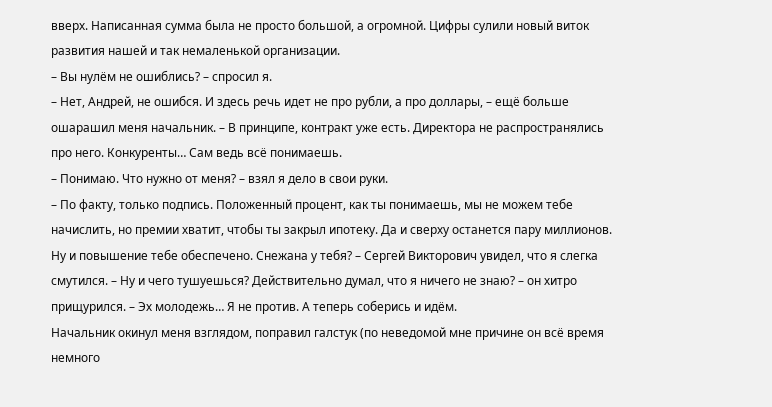вверх. Написанная сумма была не просто большой, а огромной. Цифры сулили новый виток развития нашей и так немаленькой организации.
– Вы нулём не ошиблись? – спросил я.
– Нет, Андрей, не ошибся. И здесь речь идет не про рубли, а про доллары, – ещё больше ошарашил меня начальник. – В принципе, контракт уже есть. Директора не распространялись про него. Конкуренты… Сам ведь всё понимаешь.
– Понимаю. Что нужно от меня? – взял я дело в свои руки.
– По факту, только подпись. Положенный процент, как ты понимаешь, мы не можем тебе начислить, но премии хватит, чтобы ты закрыл ипотеку. Да и сверху останется пару миллионов. Ну и повышение тебе обеспечено. Снежана у тебя? – Сергей Викторович увидел, что я слегка смутился. – Ну и чего тушуешься? Действительно думал, что я ничего не знаю? – он хитро прищурился. – Эх молодежь… Я не против. А теперь соберись и идём.
Начальник окинул меня взглядом, поправил галстук (по неведомой мне причине он всё время немного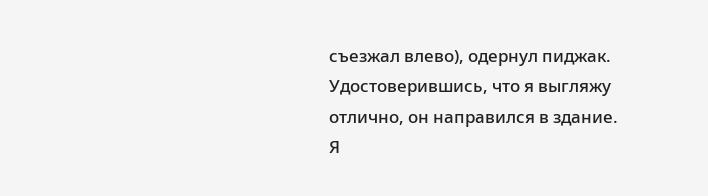съезжал влево), одернул пиджак. Удостоверившись, что я выгляжу отлично, он направился в здание. Я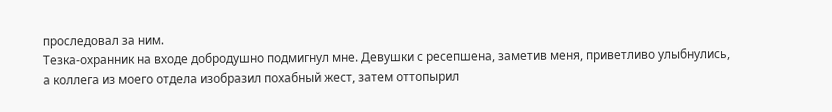проследовал за ним.
Тезка-охранник на входе добродушно подмигнул мне. Девушки с ресепшена, заметив меня, приветливо улыбнулись, а коллега из моего отдела изобразил похабный жест, затем оттопырил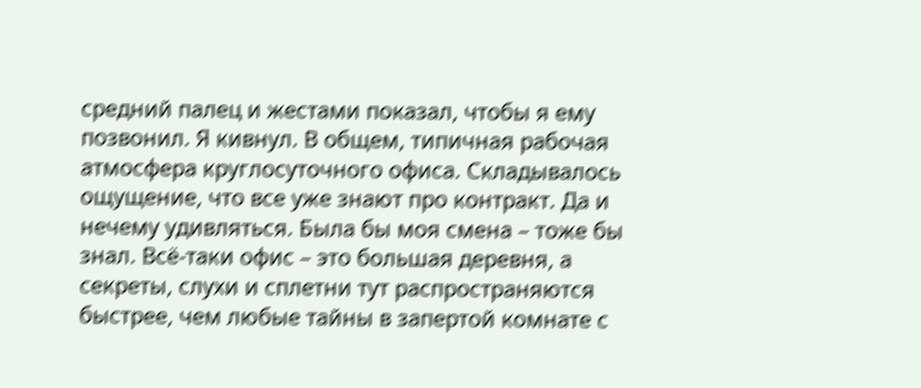средний палец и жестами показал, чтобы я ему позвонил. Я кивнул. В общем, типичная рабочая атмосфера круглосуточного офиса. Складывалось ощущение, что все уже знают про контракт. Да и нечему удивляться. Была бы моя смена – тоже бы знал. Всё-таки офис – это большая деревня, а секреты, слухи и сплетни тут распространяются быстрее, чем любые тайны в запертой комнате с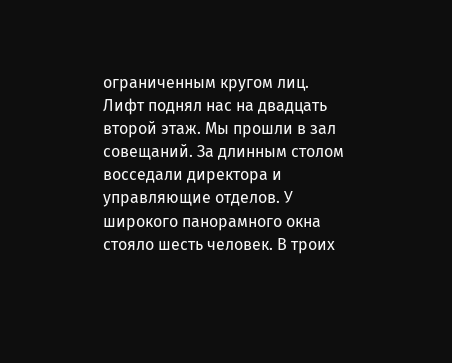ограниченным кругом лиц.
Лифт поднял нас на двадцать второй этаж. Мы прошли в зал совещаний. За длинным столом восседали директора и управляющие отделов. У широкого панорамного окна стояло шесть человек. В троих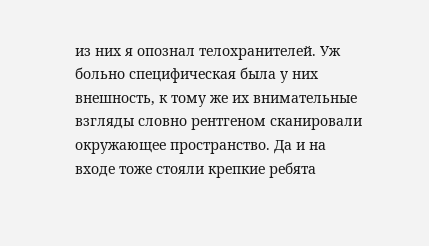из них я опознал телохранителей. Уж больно специфическая была у них внешность, к тому же их внимательные взгляды словно рентгеном сканировали окружающее пространство. Да и на входе тоже стояли крепкие ребята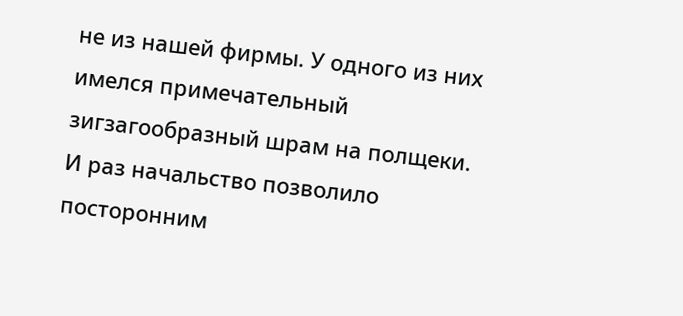не из нашей фирмы. У одного из них имелся примечательный зигзагообразный шрам на полщеки. И раз начальство позволило посторонним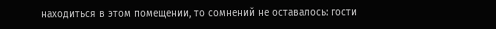находиться в этом помещении, то сомнений не оставалось: гости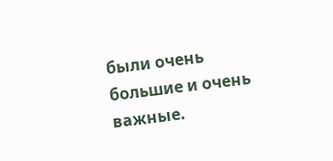были очень большие и очень важные.